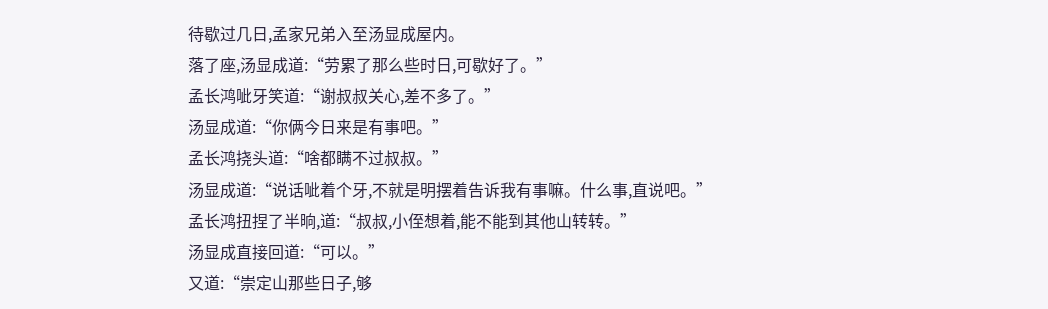待歇过几日,孟家兄弟入至汤显成屋内。
落了座,汤显成道:“劳累了那么些时日,可歇好了。”
孟长鸿呲牙笑道:“谢叔叔关心,差不多了。”
汤显成道:“你俩今日来是有事吧。”
孟长鸿挠头道:“啥都瞒不过叔叔。”
汤显成道:“说话呲着个牙,不就是明摆着告诉我有事嘛。什么事,直说吧。”
孟长鸿扭捏了半晌,道:“叔叔,小侄想着,能不能到其他山转转。”
汤显成直接回道:“可以。”
又道:“崇定山那些日子,够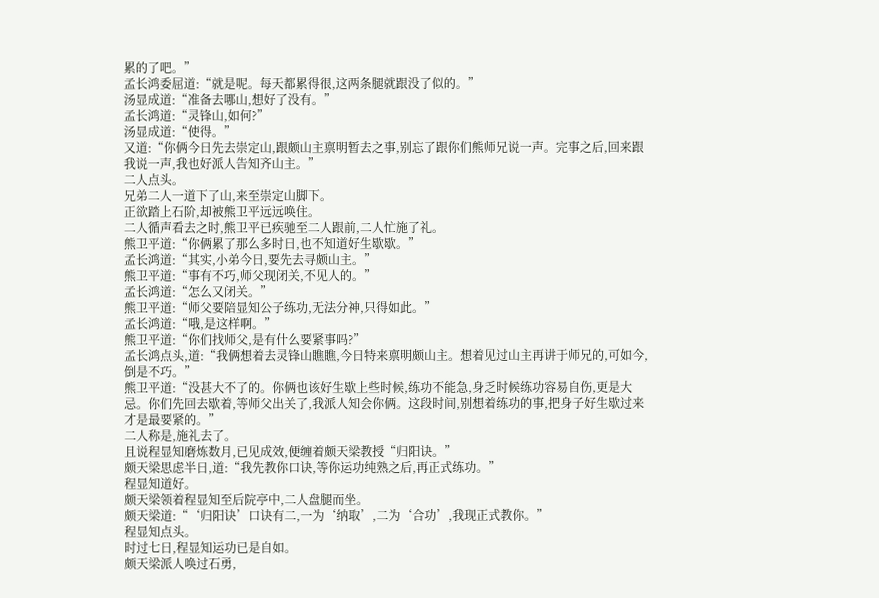累的了吧。”
孟长鸿委屈道:“就是呢。每天都累得很,这两条腿就跟没了似的。”
汤显成道:“准备去哪山,想好了没有。”
孟长鸿道:“灵锋山,如何?”
汤显成道:“使得。”
又道:“你俩今日先去崇定山,跟颇山主禀明暂去之事,别忘了跟你们熊师兄说一声。完事之后,回来跟我说一声,我也好派人告知齐山主。”
二人点头。
兄弟二人一道下了山,来至崇定山脚下。
正欲踏上石阶,却被熊卫平远远唤住。
二人循声看去之时,熊卫平已疾驰至二人跟前,二人忙施了礼。
熊卫平道:“你俩累了那么多时日,也不知道好生歇歇。”
孟长鸿道:“其实,小弟今日,要先去寻颇山主。”
熊卫平道:“事有不巧,师父现闭关,不见人的。”
孟长鸿道:“怎么又闭关。”
熊卫平道:“师父要陪显知公子练功,无法分神,只得如此。”
孟长鸿道:“哦,是这样啊。”
熊卫平道:“你们找师父,是有什么要紧事吗?”
孟长鸿点头,道:“我俩想着去灵锋山瞧瞧,今日特来禀明颇山主。想着见过山主再讲于师兄的,可如今,倒是不巧。”
熊卫平道:“没甚大不了的。你俩也该好生歇上些时候,练功不能急,身乏时候练功容易自伤,更是大忌。你们先回去歇着,等师父出关了,我派人知会你俩。这段时间,别想着练功的事,把身子好生歇过来才是最要紧的。”
二人称是,施礼去了。
且说程显知磨炼数月,已见成效,便缠着颇天梁教授“归阳诀。”
颇天梁思虑半日,道:“我先教你口诀,等你运功纯熟之后,再正式练功。”
程显知道好。
颇天梁领着程显知至后院亭中,二人盘腿而坐。
颇天梁道:“‘归阳诀’口诀有二,一为‘纳取’,二为‘合功’,我现正式教你。”
程显知点头。
时过七日,程显知运功已是自如。
颇天梁派人唤过石勇,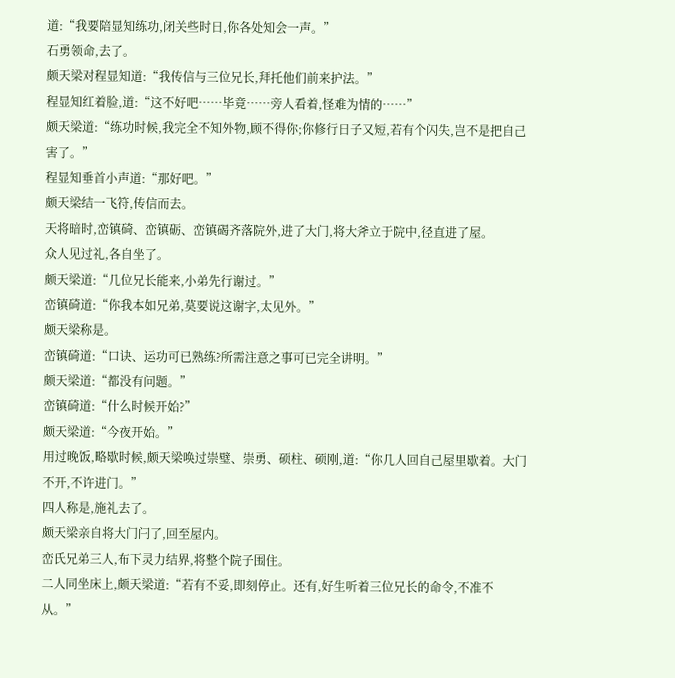道:“我要陪显知练功,闭关些时日,你各处知会一声。”
石勇领命,去了。
颇天梁对程显知道:“我传信与三位兄长,拜托他们前来护法。”
程显知红着脸,道:“这不好吧……毕竟……旁人看着,怪难为情的……”
颇天梁道:“练功时候,我完全不知外物,顾不得你;你修行日子又短,若有个闪失,岂不是把自己害了。”
程显知垂首小声道:“那好吧。”
颇天梁结一飞符,传信而去。
天将暗时,峦镇碕、峦镇砺、峦镇碣齐落院外,进了大门,将大斧立于院中,径直进了屋。
众人见过礼,各自坐了。
颇天梁道:“几位兄长能来,小弟先行谢过。”
峦镇碕道:“你我本如兄弟,莫要说这谢字,太见外。”
颇天梁称是。
峦镇碕道:“口诀、运功可已熟练?所需注意之事可已完全讲明。”
颇天梁道:“都没有问题。”
峦镇碕道:“什么时候开始?”
颇天梁道:“今夜开始。”
用过晚饭,略歇时候,颇天梁唤过崇璧、崇勇、硕柱、硕刚,道:“你几人回自己屋里歇着。大门不开,不许进门。”
四人称是,施礼去了。
颇天梁亲自将大门闩了,回至屋内。
峦氏兄弟三人,布下灵力结界,将整个院子围住。
二人同坐床上,颇天梁道:“若有不妥,即刻停止。还有,好生听着三位兄长的命令,不准不从。”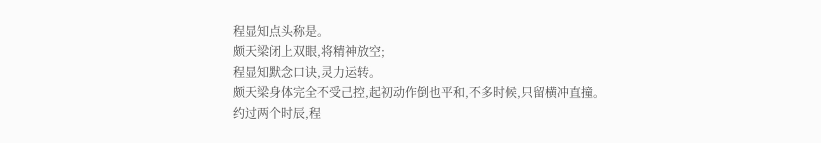程显知点头称是。
颇天梁闭上双眼,将精神放空;
程显知默念口诀,灵力运转。
颇天梁身体完全不受己控,起初动作倒也平和,不多时候,只留横冲直撞。
约过两个时辰,程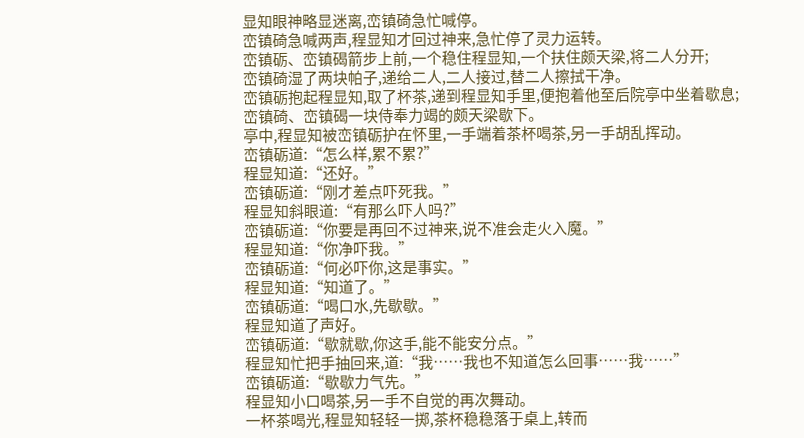显知眼神略显迷离,峦镇碕急忙喊停。
峦镇碕急喊两声,程显知才回过神来,急忙停了灵力运转。
峦镇砺、峦镇碣箭步上前,一个稳住程显知,一个扶住颇天梁,将二人分开;
峦镇碕湿了两块帕子,递给二人,二人接过,替二人擦拭干净。
峦镇砺抱起程显知,取了杯茶,递到程显知手里,便抱着他至后院亭中坐着歇息;
峦镇碕、峦镇碣一块侍奉力竭的颇天梁歇下。
亭中,程显知被峦镇砺护在怀里,一手端着茶杯喝茶,另一手胡乱挥动。
峦镇砺道:“怎么样,累不累?”
程显知道:“还好。”
峦镇砺道:“刚才差点吓死我。”
程显知斜眼道:“有那么吓人吗?”
峦镇砺道:“你要是再回不过神来,说不准会走火入魔。”
程显知道:“你净吓我。”
峦镇砺道:“何必吓你,这是事实。”
程显知道:“知道了。”
峦镇砺道:“喝口水,先歇歇。”
程显知道了声好。
峦镇砺道:“歇就歇,你这手,能不能安分点。”
程显知忙把手抽回来,道:“我……我也不知道怎么回事……我……”
峦镇砺道:“歇歇力气先。”
程显知小口喝茶,另一手不自觉的再次舞动。
一杯茶喝光,程显知轻轻一掷,茶杯稳稳落于桌上,转而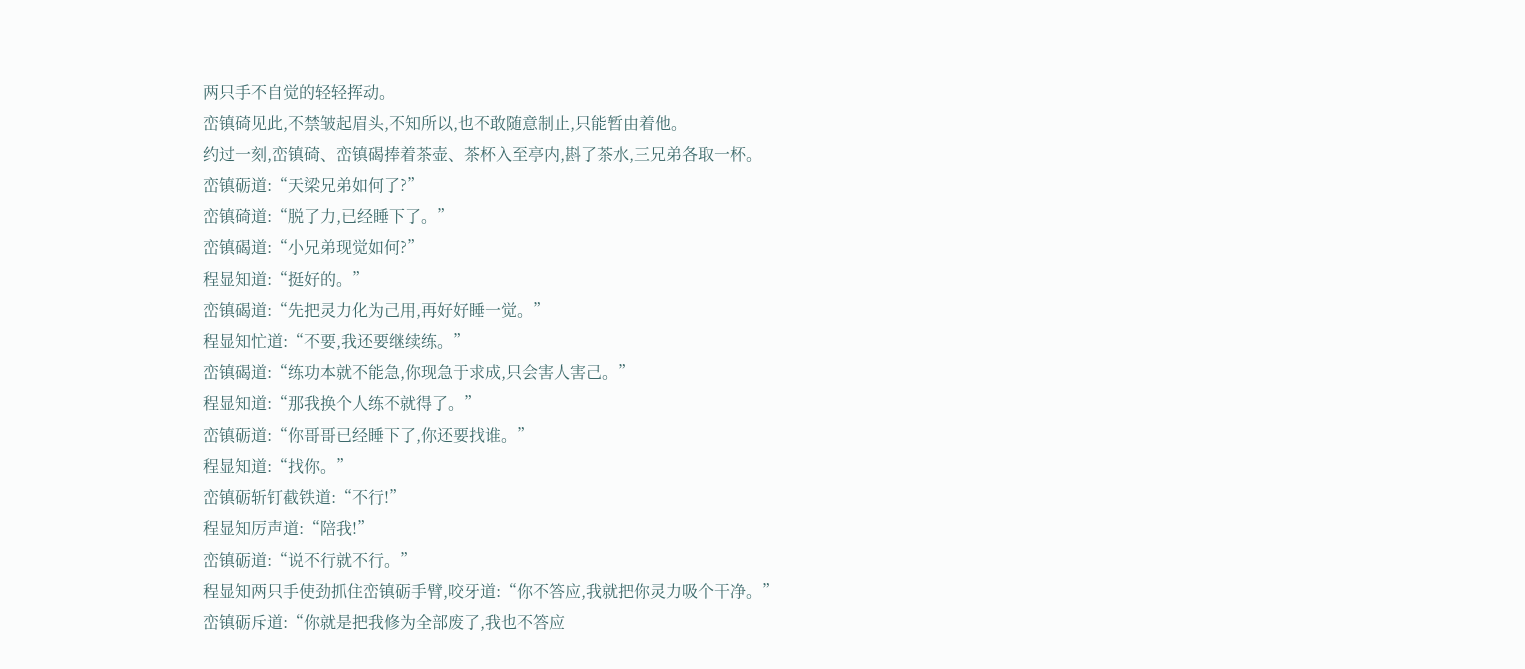两只手不自觉的轻轻挥动。
峦镇碕见此,不禁皱起眉头,不知所以,也不敢随意制止,只能暂由着他。
约过一刻,峦镇碕、峦镇碣捧着茶壶、茶杯入至亭内,斟了茶水,三兄弟各取一杯。
峦镇砺道:“天梁兄弟如何了?”
峦镇碕道:“脱了力,已经睡下了。”
峦镇碣道:“小兄弟现觉如何?”
程显知道:“挺好的。”
峦镇碣道:“先把灵力化为己用,再好好睡一觉。”
程显知忙道:“不要,我还要继续练。”
峦镇碣道:“练功本就不能急,你现急于求成,只会害人害己。”
程显知道:“那我换个人练不就得了。”
峦镇砺道:“你哥哥已经睡下了,你还要找谁。”
程显知道:“找你。”
峦镇砺斩钉截铁道:“不行!”
程显知厉声道:“陪我!”
峦镇砺道:“说不行就不行。”
程显知两只手使劲抓住峦镇砺手臂,咬牙道:“你不答应,我就把你灵力吸个干净。”
峦镇砺斥道:“你就是把我修为全部废了,我也不答应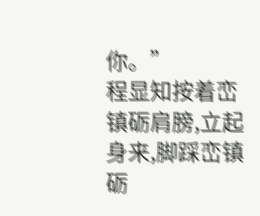你。”
程显知按着峦镇砺肩膀,立起身来,脚踩峦镇砺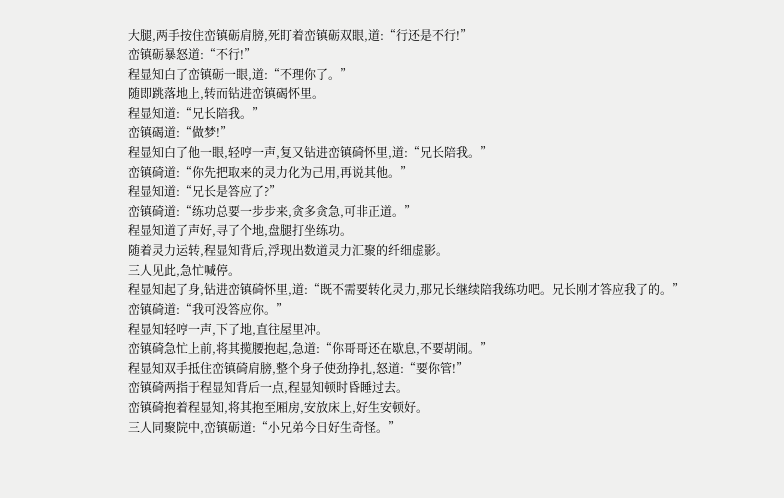大腿,两手按住峦镇砺肩膀,死盯着峦镇砺双眼,道:“行还是不行!”
峦镇砺暴怒道:“不行!”
程显知白了峦镇砺一眼,道:“不理你了。”
随即跳落地上,转而钻进峦镇碣怀里。
程显知道:“兄长陪我。”
峦镇碣道:“做梦!”
程显知白了他一眼,轻哼一声,复又钻进峦镇碕怀里,道:“兄长陪我。”
峦镇碕道:“你先把取来的灵力化为己用,再说其他。”
程显知道:“兄长是答应了?”
峦镇碕道:“练功总要一步步来,贪多贪急,可非正道。”
程显知道了声好,寻了个地,盘腿打坐练功。
随着灵力运转,程显知背后,浮现出数道灵力汇聚的纤细虚影。
三人见此,急忙喊停。
程显知起了身,钻进峦镇碕怀里,道:“既不需要转化灵力,那兄长继续陪我练功吧。兄长刚才答应我了的。”
峦镇碕道:“我可没答应你。”
程显知轻哼一声,下了地,直往屋里冲。
峦镇碕急忙上前,将其揽腰抱起,急道:“你哥哥还在歇息,不要胡闹。”
程显知双手抵住峦镇碕肩膀,整个身子使劲挣扎,怒道:“要你管!”
峦镇碕两指于程显知背后一点,程显知顿时昏睡过去。
峦镇碕抱着程显知,将其抱至厢房,安放床上,好生安顿好。
三人同聚院中,峦镇砺道:“小兄弟今日好生奇怪。”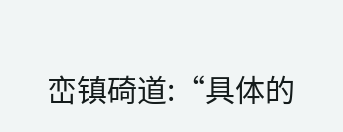峦镇碕道:“具体的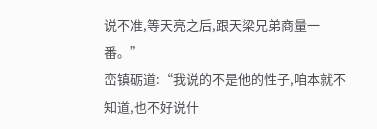说不准,等天亮之后,跟天梁兄弟商量一番。”
峦镇砺道:“我说的不是他的性子,咱本就不知道,也不好说什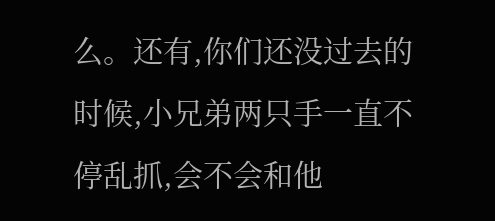么。还有,你们还没过去的时候,小兄弟两只手一直不停乱抓,会不会和他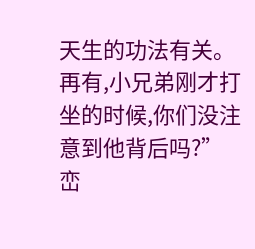天生的功法有关。再有,小兄弟刚才打坐的时候,你们没注意到他背后吗?”
峦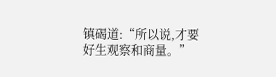镇碣道:“所以说,才要好生观察和商量。”